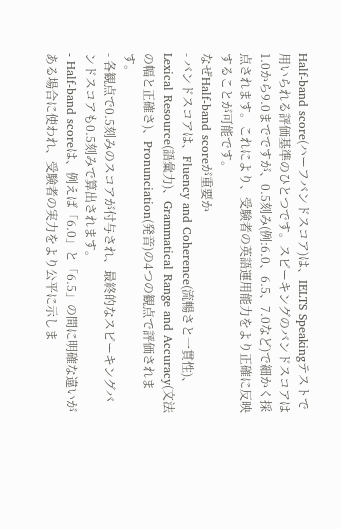Half-band score(ハーフバンドスコア)は、IELTS Speakingテストで用いられる評価基準のひとつです。スピーキングのバンドスコアは1.0から9.0までですが、0.5刻み(例:6.0、6.5、7.0など)で細かく採点されます。これにより、受験者の英語運用能力をより正確に反映することが可能です。
なぜHalf-band scoreが重要か
- バンドスコアは、Fluency and Coherence(流暢さと一貫性)、Lexical Resource(語彙力)、Grammatical Range and Accuracy(文法の幅と正確さ)、Pronunciation(発音)の4つの観点で評価されます。
- 各観点で0.5刻みのスコアが付与され、最終的なスピーキングバンドスコアも0.5刻みで算出されます。
- Half-band scoreは、例えば「6.0」と「6.5」の間に明確な違いがある場合に使われ、受験者の実力をより公平に示しま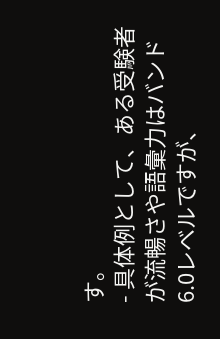す。
- 具体例として、ある受験者が流暢さや語彙力はバンド6.0レベルですが、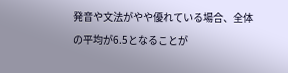発音や文法がやや優れている場合、全体の平均が6.5となることが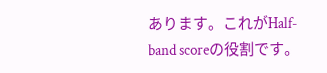あります。これがHalf-band scoreの役割です。